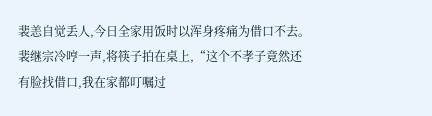裴恙自觉丢人,今日全家用饭时以浑身疼痛为借口不去。
裴继宗冷哼一声,将筷子拍在桌上,“这个不孝子竟然还有脸找借口,我在家都叮嘱过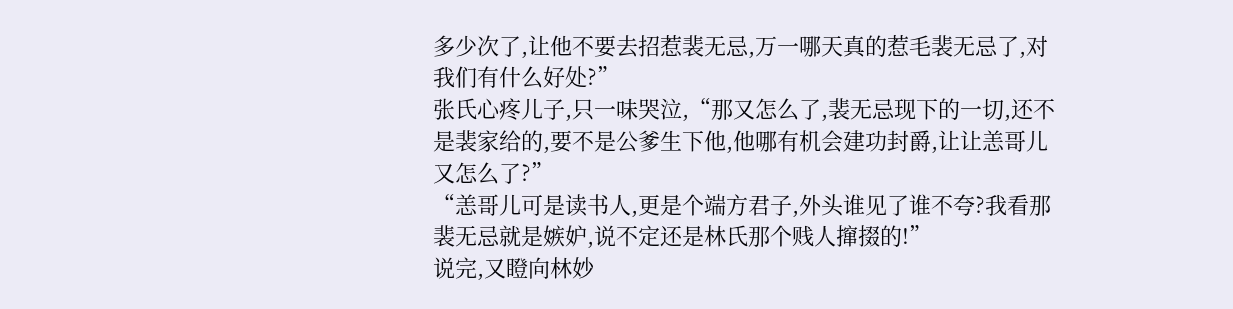多少次了,让他不要去招惹裴无忌,万一哪天真的惹毛裴无忌了,对我们有什么好处?”
张氏心疼儿子,只一味哭泣,“那又怎么了,裴无忌现下的一切,还不是裴家给的,要不是公爹生下他,他哪有机会建功封爵,让让恙哥儿又怎么了?”
“恙哥儿可是读书人,更是个端方君子,外头谁见了谁不夸?我看那裴无忌就是嫉妒,说不定还是林氏那个贱人撺掇的!”
说完,又瞪向林妙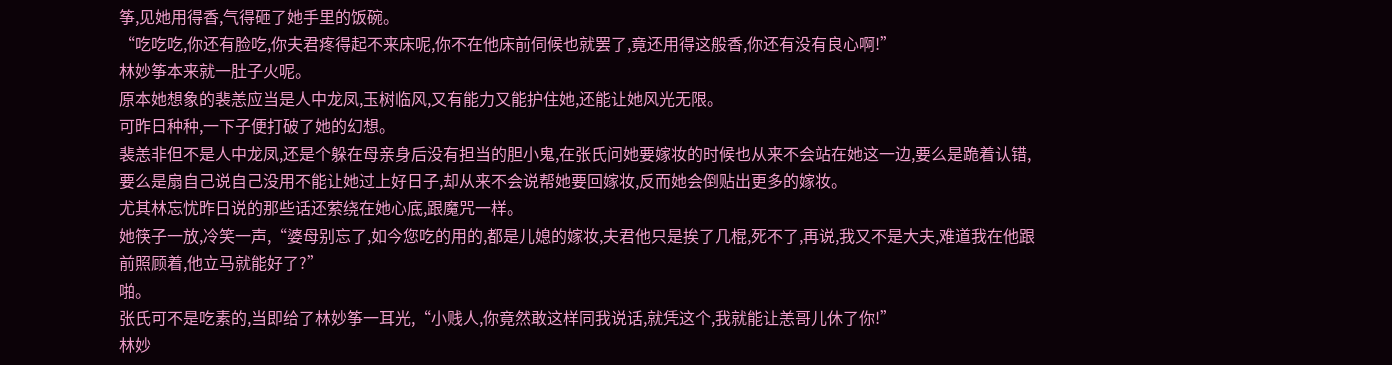筝,见她用得香,气得砸了她手里的饭碗。
“吃吃吃,你还有脸吃,你夫君疼得起不来床呢,你不在他床前伺候也就罢了,竟还用得这般香,你还有没有良心啊!”
林妙筝本来就一肚子火呢。
原本她想象的裴恙应当是人中龙凤,玉树临风,又有能力又能护住她,还能让她风光无限。
可昨日种种,一下子便打破了她的幻想。
裴恙非但不是人中龙凤,还是个躲在母亲身后没有担当的胆小鬼,在张氏问她要嫁妆的时候也从来不会站在她这一边,要么是跪着认错,要么是扇自己说自己没用不能让她过上好日子,却从来不会说帮她要回嫁妆,反而她会倒贴出更多的嫁妆。
尤其林忘忧昨日说的那些话还萦绕在她心底,跟魔咒一样。
她筷子一放,冷笑一声,“婆母别忘了,如今您吃的用的,都是儿媳的嫁妆,夫君他只是挨了几棍,死不了,再说,我又不是大夫,难道我在他跟前照顾着,他立马就能好了?”
啪。
张氏可不是吃素的,当即给了林妙筝一耳光,“小贱人,你竟然敢这样同我说话,就凭这个,我就能让恙哥儿休了你!”
林妙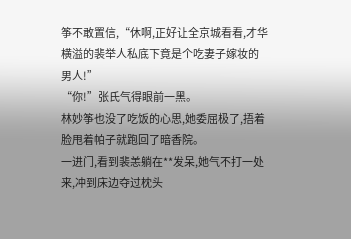筝不敢置信,“休啊,正好让全京城看看,才华横溢的裴举人私底下竟是个吃妻子嫁妆的男人!”
“你!”张氏气得眼前一黑。
林妙筝也没了吃饭的心思,她委屈极了,捂着脸甩着帕子就跑回了暗香院。
一进门,看到裴恙躺在**发呆,她气不打一处来,冲到床边夺过枕头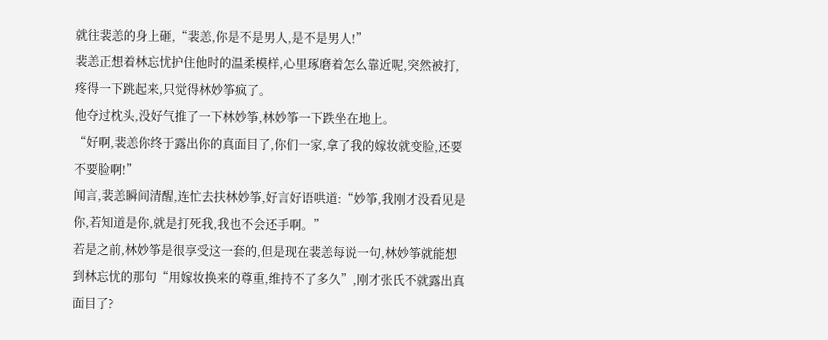就往裴恙的身上砸,“裴恙,你是不是男人,是不是男人!”
裴恙正想着林忘忧护住他时的温柔模样,心里琢磨着怎么靠近呢,突然被打,疼得一下跳起来,只觉得林妙筝疯了。
他夺过枕头,没好气推了一下林妙筝,林妙筝一下跌坐在地上。
“好啊,裴恙你终于露出你的真面目了,你们一家,拿了我的嫁妆就变脸,还要不要脸啊!”
闻言,裴恙瞬间清醒,连忙去扶林妙筝,好言好语哄道:“妙筝,我刚才没看见是你,若知道是你,就是打死我,我也不会还手啊。”
若是之前,林妙筝是很享受这一套的,但是现在裴恙每说一句,林妙筝就能想到林忘忧的那句“用嫁妆换来的尊重,维持不了多久”,刚才张氏不就露出真面目了?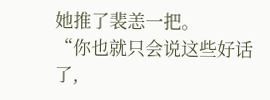她推了裴恙一把。
“你也就只会说这些好话了,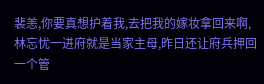裴恙,你要真想护着我,去把我的嫁妆拿回来啊,林忘忧一进府就是当家主母,昨日还让府兵押回一个管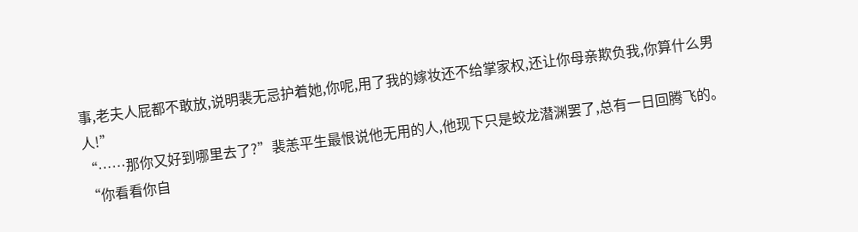事,老夫人屁都不敢放,说明裴无忌护着她,你呢,用了我的嫁妆还不给掌家权,还让你母亲欺负我,你算什么男人!”
“……那你又好到哪里去了?”裴恙平生最恨说他无用的人,他现下只是蛟龙潜渊罢了,总有一日回腾飞的。
“你看看你自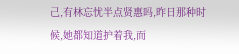己,有林忘忧半点贤惠吗,昨日那种时候,她都知道护着我,而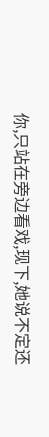你,只站在旁边看戏,现下,她说不定还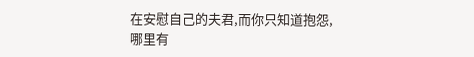在安慰自己的夫君,而你只知道抱怨,哪里有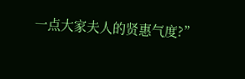一点大家夫人的贤惠气度?”